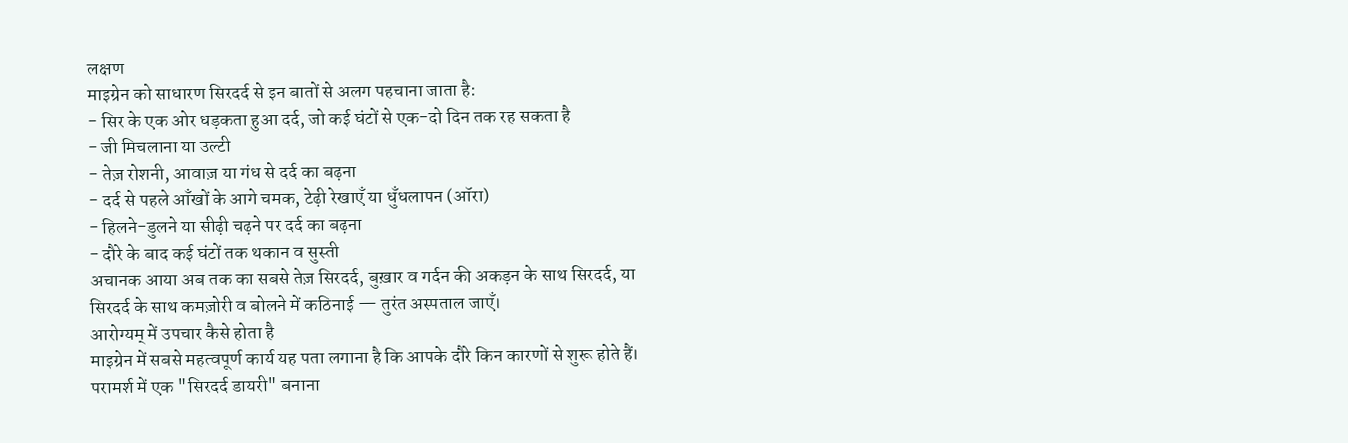लक्षण
माइग्रेन को साधारण सिरदर्द से इन बातों से अलग पहचाना जाता है:
- सिर के एक ओर धड़कता हुआ दर्द, जो कई घंटों से एक-दो दिन तक रह सकता है
- जी मिचलाना या उल्टी
- तेज़ रोशनी, आवाज़ या गंध से दर्द का बढ़ना
- दर्द से पहले आँखों के आगे चमक, टेढ़ी रेखाएँ या धुँधलापन (ऑरा)
- हिलने-डुलने या सीढ़ी चढ़ने पर दर्द का बढ़ना
- दौरे के बाद कई घंटों तक थकान व सुस्ती
अचानक आया अब तक का सबसे तेज़ सिरदर्द, बुख़ार व गर्दन की अकड़न के साथ सिरदर्द, या सिरदर्द के साथ कमज़ोरी व बोलने में कठिनाई — तुरंत अस्पताल जाएँ।
आरोग्यम् में उपचार कैसे होता है
माइग्रेन में सबसे महत्वपूर्ण कार्य यह पता लगाना है कि आपके दौरे किन कारणों से शुरू होते हैं। परामर्श में एक "सिरदर्द डायरी" बनाना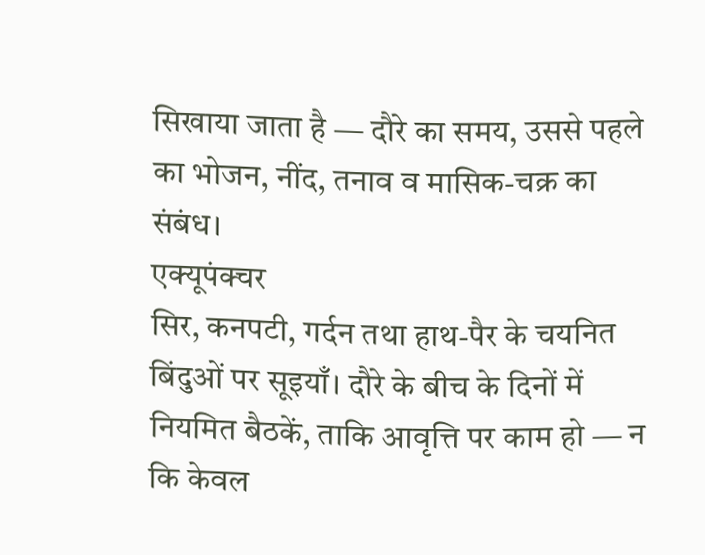सिखाया जाता है — दौरे का समय, उससे पहले का भोजन, नींद, तनाव व मासिक-चक्र का संबंध।
एक्यूपंक्चर
सिर, कनपटी, गर्दन तथा हाथ-पैर के चयनित बिंदुओं पर सूइयाँ। दौरे के बीच के दिनों में नियमित बैठकें, ताकि आवृत्ति पर काम हो — न कि केवल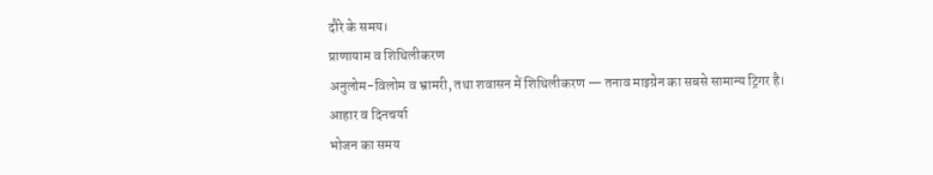दौरे के समय।
प्राणायाम व शिथिलीकरण
अनुलोम-विलोम व भ्रामरी, तथा शवासन में शिथिलीकरण — तनाव माइग्रेन का सबसे सामान्य ट्रिगर है।
आहार व दिनचर्या
भोजन का समय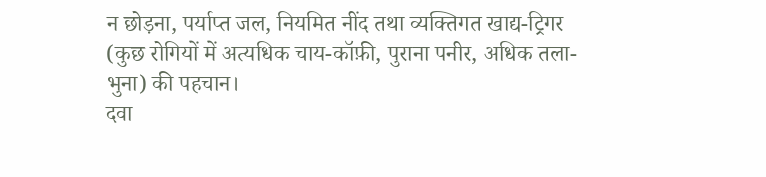न छोड़ना, पर्याप्त जल, नियमित नींद तथा व्यक्तिगत खाद्य-ट्रिगर (कुछ रोगियों में अत्यधिक चाय-कॉफ़ी, पुराना पनीर, अधिक तला-भुना) की पहचान।
दवा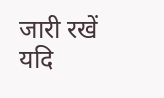जारी रखें
यदि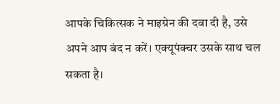आपके चिकित्सक ने माइग्रेन की दवा दी है, उसे अपने आप बंद न करें। एक्यूपंक्चर उसके साथ चल सकता है।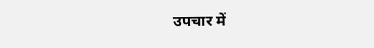उपचार में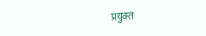प्रयुक्त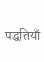पद्धतियाँ